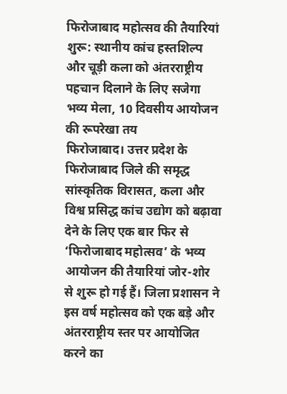फिरोजाबाद महोत्सव की तैयारियां शुरू: स्थानीय कांच हस्तशिल्प और चूड़ी कला को अंतरराष्ट्रीय पहचान दिलाने के लिए सजेगा भव्य मेला, 10 दिवसीय आयोजन की रूपरेखा तय
फिरोजाबाद। उत्तर प्रदेश के फिरोजाबाद जिले की समृद्ध सांस्कृतिक विरासत, कला और विश्व प्रसिद्ध कांच उद्योग को बढ़ावा देने के लिए एक बार फिर से ‘फिरोजाबाद महोत्सव’ के भव्य आयोजन की तैयारियां जोर-शोर से शुरू हो गई हैं। जिला प्रशासन ने इस वर्ष महोत्सव को एक बड़े और अंतरराष्ट्रीय स्तर पर आयोजित करने का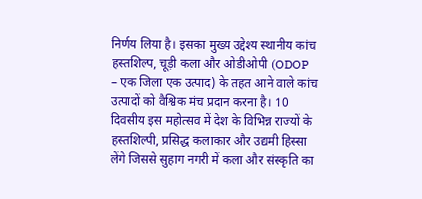निर्णय लिया है। इसका मुख्य उद्देश्य स्थानीय कांच हस्तशिल्प, चूड़ी कला और ओडीओपी (ODOP – एक जिला एक उत्पाद) के तहत आने वाले कांच उत्पादों को वैश्विक मंच प्रदान करना है। 10 दिवसीय इस महोत्सव में देश के विभिन्न राज्यों के हस्तशिल्पी, प्रसिद्ध कलाकार और उद्यमी हिस्सा लेंगे जिससे सुहाग नगरी में कला और संस्कृति का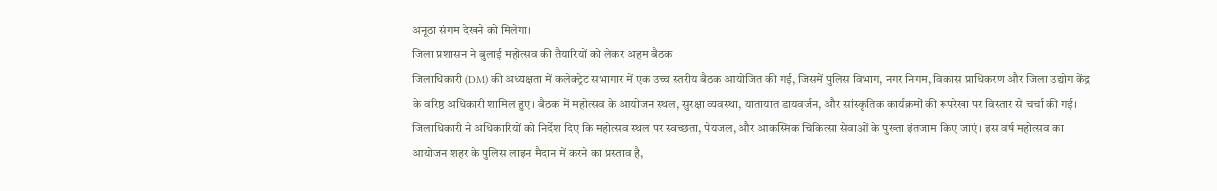अनूठा संगम देखने को मिलेगा।
जिला प्रशासन ने बुलाई महोत्सव की तैयारियों को लेकर अहम बैठक
जिलाधिकारी (DM) की अध्यक्षता में कलेक्ट्रेट सभागार में एक उच्च स्तरीय बैठक आयोजित की गई, जिसमें पुलिस विभाग, नगर निगम, विकास प्राधिकरण और जिला उद्योग केंद्र के वरिष्ठ अधिकारी शामिल हुए। बैठक में महोत्सव के आयोजन स्थल, सुरक्षा व्यवस्था, यातायात डायवर्जन, और सांस्कृतिक कार्यक्रमों की रूपरेखा पर विस्तार से चर्चा की गई। जिलाधिकारी ने अधिकारियों को निर्देश दिए कि महोत्सव स्थल पर स्वच्छता, पेयजल, और आकस्मिक चिकित्सा सेवाओं के पुख्ता इंतजाम किए जाएं। इस वर्ष महोत्सव का आयोजन शहर के पुलिस लाइन मैदान में करने का प्रस्ताव है,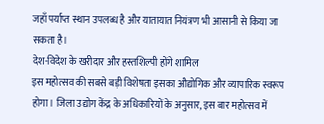जहाँ पर्याप्त स्थान उपलब्ध है और यातायात नियंत्रण भी आसानी से किया जा सकता है।
देश-विदेश के खरीदार और हस्तशिल्पी होंगे शामिल
इस महोत्सव की सबसे बड़ी विशेषता इसका औद्योगिक और व्यापारिक स्वरूप होगा। जिला उद्योग केंद्र के अधिकारियों के अनुसार, इस बार महोत्सव में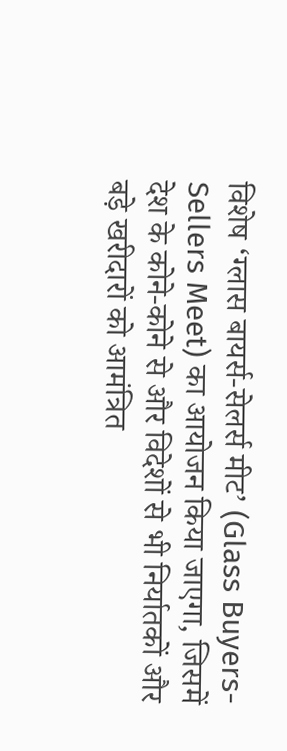विशेष ‘ग्लास बायर्स-सेलर्स मीट’ (Glass Buyers-Sellers Meet) का आयोजन किया जाएगा, जिसमें देश के कोने-कोने से और विदेशों से भी निर्यातकों और बड़े खरीदारों को आमंत्रित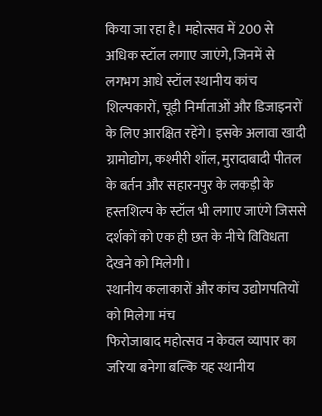किया जा रहा है। महोत्सव में 200 से अधिक स्टॉल लगाए जाएंगे, जिनमें से लगभग आधे स्टॉल स्थानीय कांच शिल्पकारों, चूड़ी निर्माताओं और डिजाइनरों के लिए आरक्षित रहेंगे। इसके अलावा खादी ग्रामोद्योग, कश्मीरी शॉल, मुरादाबादी पीतल के बर्तन और सहारनपुर के लकड़ी के हस्तशिल्प के स्टॉल भी लगाए जाएंगे जिससे दर्शकों को एक ही छत के नीचे विविधता देखने को मिलेगी।
स्थानीय कलाकारों और कांच उद्योगपतियों को मिलेगा मंच
फिरोजाबाद महोत्सव न केवल व्यापार का जरिया बनेगा बल्कि यह स्थानीय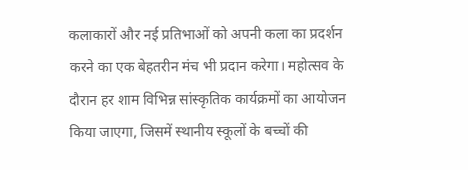कलाकारों और नई प्रतिभाओं को अपनी कला का प्रदर्शन करने का एक बेहतरीन मंच भी प्रदान करेगा। महोत्सव के दौरान हर शाम विभिन्न सांस्कृतिक कार्यक्रमों का आयोजन किया जाएगा, जिसमें स्थानीय स्कूलों के बच्चों की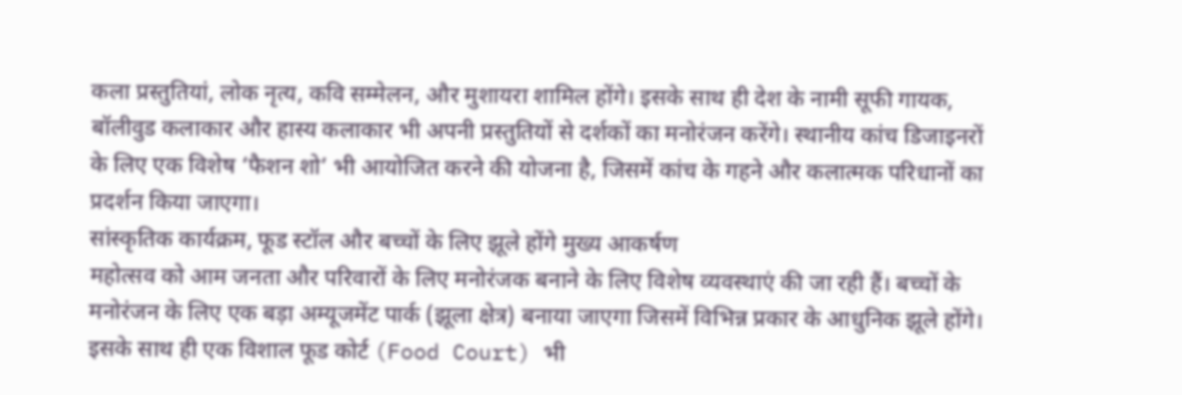कला प्रस्तुतियां, लोक नृत्य, कवि सम्मेलन, और मुशायरा शामिल होंगे। इसके साथ ही देश के नामी सूफी गायक, बॉलीवुड कलाकार और हास्य कलाकार भी अपनी प्रस्तुतियों से दर्शकों का मनोरंजन करेंगे। स्थानीय कांच डिजाइनरों के लिए एक विशेष ‘फैशन शो’ भी आयोजित करने की योजना है, जिसमें कांच के गहने और कलात्मक परिधानों का प्रदर्शन किया जाएगा।
सांस्कृतिक कार्यक्रम, फूड स्टॉल और बच्चों के लिए झूले होंगे मुख्य आकर्षण
महोत्सव को आम जनता और परिवारों के लिए मनोरंजक बनाने के लिए विशेष व्यवस्थाएं की जा रही हैं। बच्चों के मनोरंजन के लिए एक बड़ा अम्यूजमेंट पार्क (झूला क्षेत्र) बनाया जाएगा जिसमें विभिन्न प्रकार के आधुनिक झूले होंगे। इसके साथ ही एक विशाल फूड कोर्ट (Food Court) भी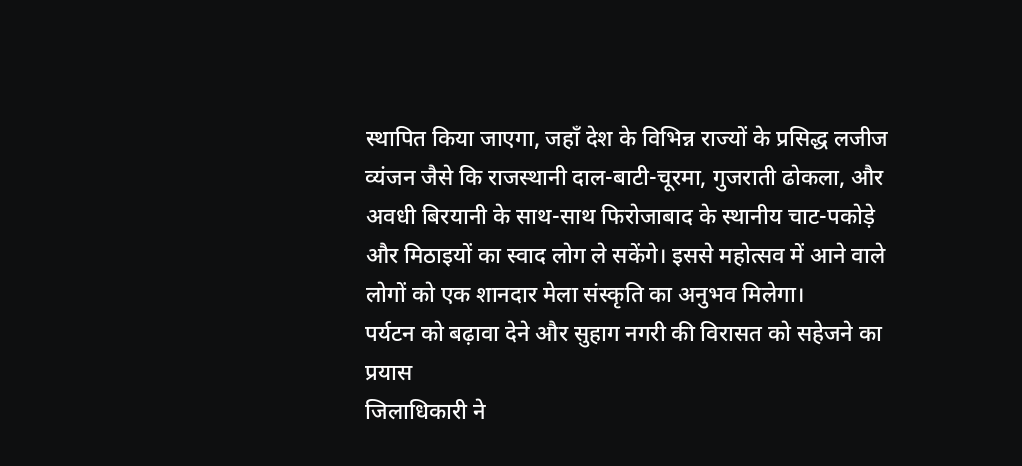स्थापित किया जाएगा, जहाँ देश के विभिन्न राज्यों के प्रसिद्ध लजीज व्यंजन जैसे कि राजस्थानी दाल-बाटी-चूरमा, गुजराती ढोकला, और अवधी बिरयानी के साथ-साथ फिरोजाबाद के स्थानीय चाट-पकोड़े और मिठाइयों का स्वाद लोग ले सकेंगे। इससे महोत्सव में आने वाले लोगों को एक शानदार मेला संस्कृति का अनुभव मिलेगा।
पर्यटन को बढ़ावा देने और सुहाग नगरी की विरासत को सहेजने का प्रयास
जिलाधिकारी ने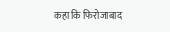कहा कि फिरोजाबाद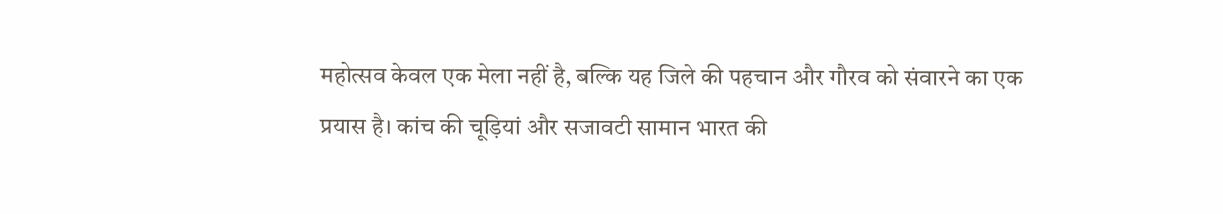महोत्सव केवल एक मेला नहीं है, बल्कि यह जिले की पहचान और गौरव को संवारने का एक प्रयास है। कांच की चूड़ियां और सजावटी सामान भारत की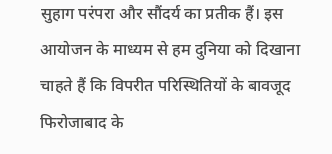सुहाग परंपरा और सौंदर्य का प्रतीक हैं। इस आयोजन के माध्यम से हम दुनिया को दिखाना चाहते हैं कि विपरीत परिस्थितियों के बावजूद फिरोजाबाद के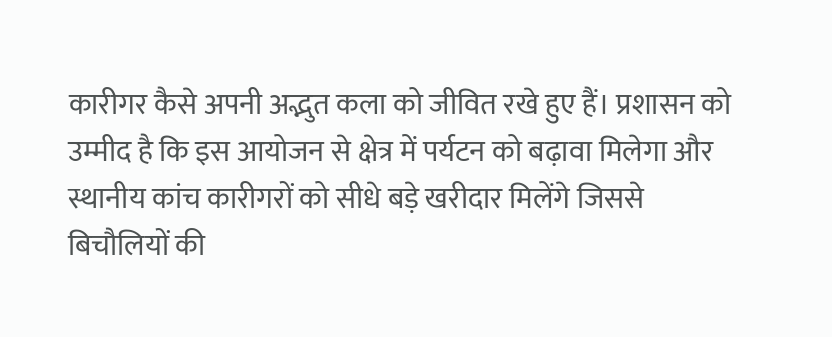कारीगर कैसे अपनी अद्भुत कला को जीवित रखे हुए हैं। प्रशासन को उम्मीद है कि इस आयोजन से क्षेत्र में पर्यटन को बढ़ावा मिलेगा और स्थानीय कांच कारीगरों को सीधे बड़े खरीदार मिलेंगे जिससे बिचौलियों की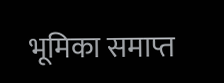भूमिका समाप्त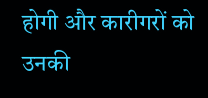होगी और कारीगरों को उनकी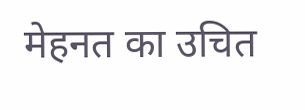मेहनत का उचित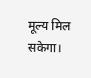मूल्य मिल सकेगा।